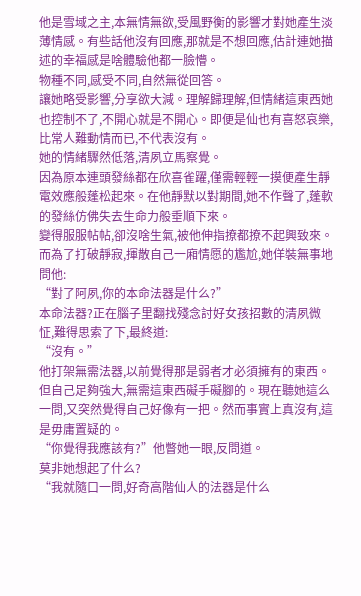他是雪域之主,本無情無欲,受風野衡的影響才對她產生淡薄情感。有些話他沒有回應,那就是不想回應,估計連她描述的幸福感是啥體驗他都一臉懵。
物種不同,感受不同,自然無從回答。
讓她略受影響,分享欲大減。理解歸理解,但情緒這東西她也控制不了,不開心就是不開心。即便是仙也有喜怒哀樂,比常人難動情而已,不代表沒有。
她的情緒驟然低落,清夙立馬察覺。
因為原本連頭發絲都在欣喜雀躍,僅需輕輕一摸便產生靜電效應般蓬松起來。在他靜默以對期間,她不作聲了,蓬軟的發絲仿佛失去生命力般垂順下來。
變得服服帖帖,卻沒啥生氣,被他伸指撩都撩不起興致來。而為了打破靜寂,揮散自己一廂情愿的尷尬,她佯裝無事地問他:
“對了阿夙,你的本命法器是什么?”
本命法器?正在腦子里翻找殘念討好女孩招數的清夙微怔,難得思索了下,最終道:
“沒有。”
他打架無需法器,以前覺得那是弱者才必須擁有的東西。
但自己足夠強大,無需這東西礙手礙腳的。現在聽她這么一問,又突然覺得自己好像有一把。然而事實上真沒有,這是毋庸置疑的。
“你覺得我應該有?”他瞥她一眼,反問道。
莫非她想起了什么?
“我就隨口一問,好奇高階仙人的法器是什么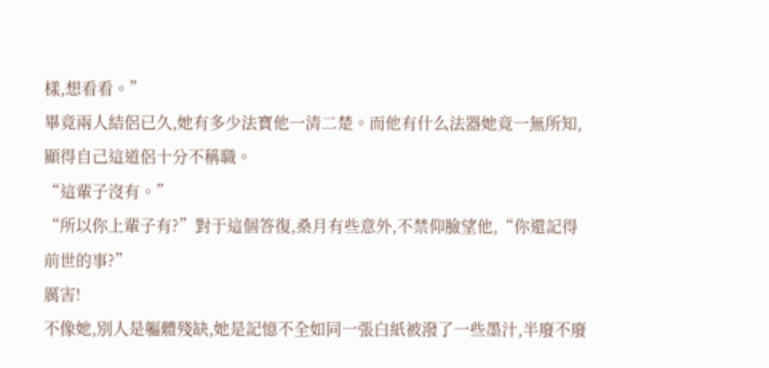樣,想看看。”
畢竟兩人結侶已久,她有多少法寶他一清二楚。而他有什么法器她竟一無所知,顯得自己這道侶十分不稱職。
“這輩子沒有。”
“所以你上輩子有?”對于這個答復,桑月有些意外,不禁仰臉望他,“你還記得前世的事?”
厲害!
不像她,別人是軀體殘缺,她是記憶不全如同一張白紙被潑了一些墨汁,半廢不廢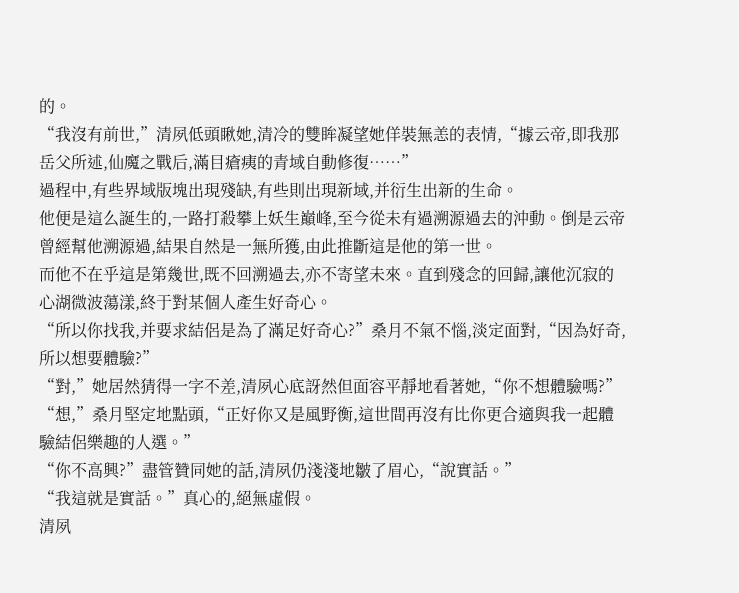的。
“我沒有前世,”清夙低頭瞅她,清冷的雙眸凝望她佯裝無恙的表情,“據云帝,即我那岳父所述,仙魔之戰后,滿目瘡痍的青域自動修復……”
過程中,有些界域版塊出現殘缺,有些則出現新域,并衍生出新的生命。
他便是這么誕生的,一路打殺攀上妖生巔峰,至今從未有過溯源過去的沖動。倒是云帝曾經幫他溯源過,結果自然是一無所獲,由此推斷這是他的第一世。
而他不在乎這是第幾世,既不回溯過去,亦不寄望未來。直到殘念的回歸,讓他沉寂的心湖微波蕩漾,終于對某個人產生好奇心。
“所以你找我,并要求結侶是為了滿足好奇心?”桑月不氣不惱,淡定面對,“因為好奇,所以想要體驗?”
“對,”她居然猜得一字不差,清夙心底訝然但面容平靜地看著她,“你不想體驗嗎?”
“想,”桑月堅定地點頭,“正好你又是風野衡,這世間再沒有比你更合適與我一起體驗結侶樂趣的人選。”
“你不高興?”盡管贊同她的話,清夙仍淺淺地皺了眉心,“說實話。”
“我這就是實話。”真心的,絕無虛假。
清夙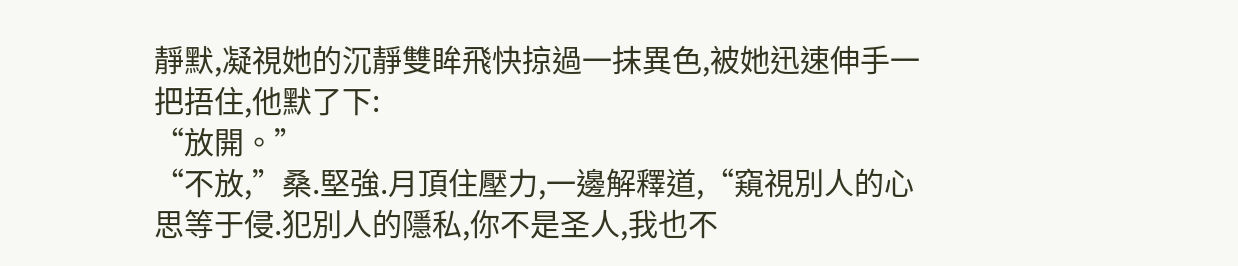靜默,凝視她的沉靜雙眸飛快掠過一抹異色,被她迅速伸手一把捂住,他默了下:
“放開。”
“不放,”桑.堅強.月頂住壓力,一邊解釋道,“窺視別人的心思等于侵.犯別人的隱私,你不是圣人,我也不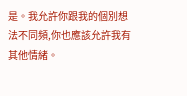是。我允許你跟我的個別想法不同頻,你也應該允許我有其他情緒。